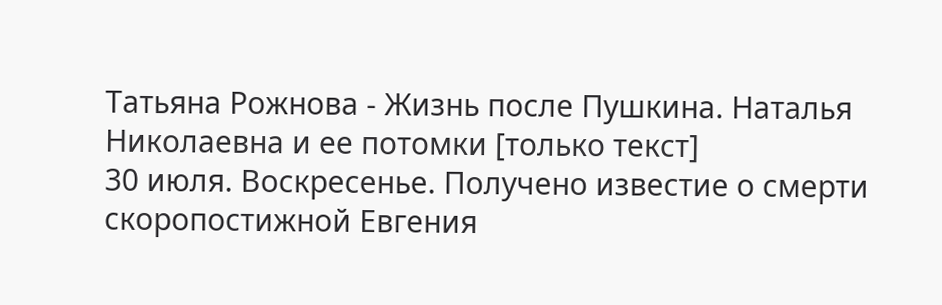Татьяна Рожнова - Жизнь после Пушкина. Наталья Николаевна и ее потомки [только текст]
30 июля. Воскресенье. Получено известие о смерти скоропостижной Евгения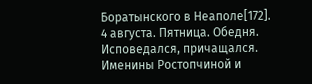Боратынского в Неаполе[172].
4 августа. Пятница. Обедня. Исповедался, причащался. Именины Ростопчиной и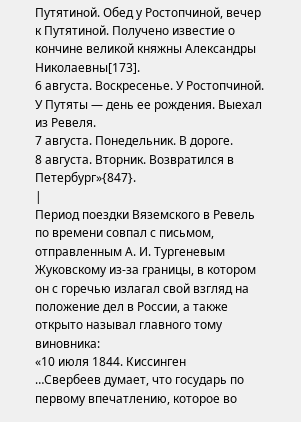Путятиной. Обед у Ростопчиной, вечер к Путятиной. Получено известие о кончине великой княжны Александры Николаевны[173].
6 августа. Воскресенье. У Ростопчиной. У Путяты — день ее рождения. Выехал из Ревеля.
7 августа. Понедельник. В дороге.
8 августа. Вторник. Возвратился в Петербург»{847}.
|
Период поездки Вяземского в Ревель по времени совпал с письмом, отправленным А. И. Тургеневым Жуковскому из-за границы, в котором он с горечью излагал свой взгляд на положение дел в России, а также открыто называл главного тому виновника:
«10 июля 1844. Киссинген
…Свербеев думает, что государь по первому впечатлению, которое во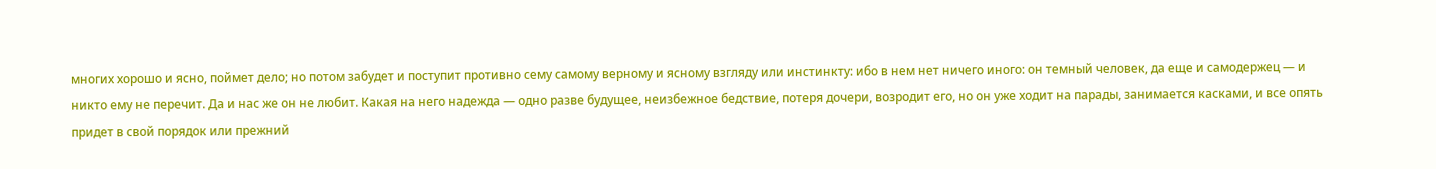многих хорошо и ясно, поймет дело; но потом забудет и поступит противно сему самому верному и ясному взгляду или инстинкту: ибо в нем нет ничего иного: он темный человек, да еще и самодержец — и никто ему не перечит. Да и нас же он не любит. Какая на него надежда — одно разве будущее, неизбежное бедствие, потеря дочери, возродит его, но он уже ходит на парады, занимается касками, и все опять придет в свой порядок или прежний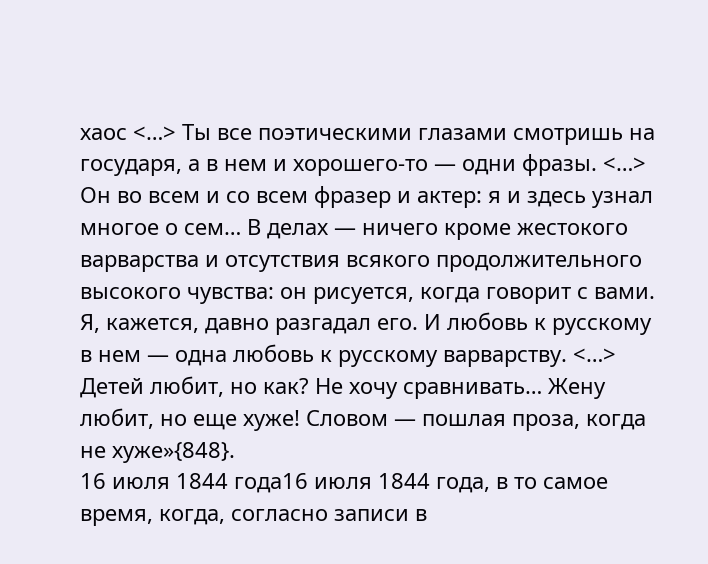хаос <…> Ты все поэтическими глазами смотришь на государя, а в нем и хорошего-то — одни фразы. <…> Он во всем и со всем фразер и актер: я и здесь узнал многое о сем… В делах — ничего кроме жестокого варварства и отсутствия всякого продолжительного высокого чувства: он рисуется, когда говорит с вами. Я, кажется, давно разгадал его. И любовь к русскому в нем — одна любовь к русскому варварству. <…> Детей любит, но как? Не хочу сравнивать… Жену любит, но еще хуже! Словом — пошлая проза, когда не хуже»{848}.
16 июля 1844 года16 июля 1844 года, в то самое время, когда, согласно записи в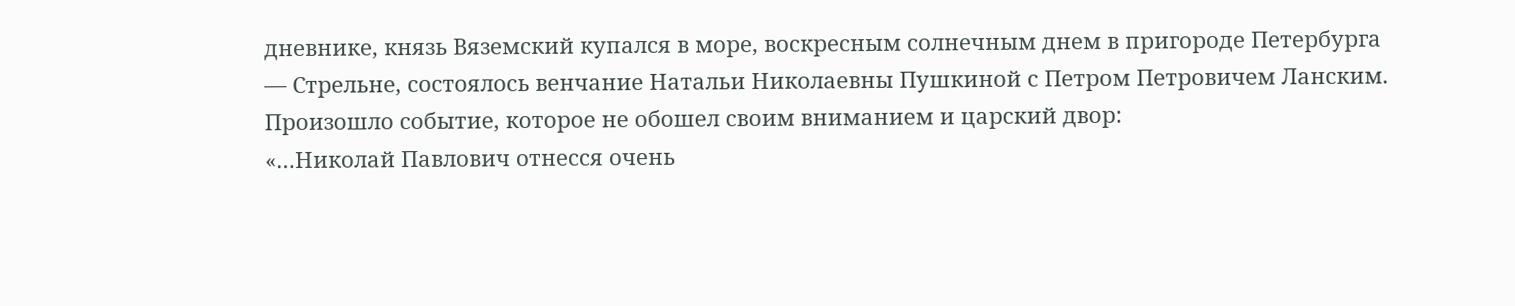дневнике, князь Вяземский купался в море, воскресным солнечным днем в пригороде Петербурга — Стрельне, состоялось венчание Натальи Николаевны Пушкиной с Петром Петровичем Ланским.
Произошло событие, которое не обошел своим вниманием и царский двор:
«…Николай Павлович отнесся очень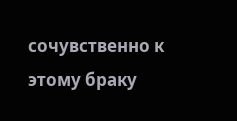сочувственно к этому браку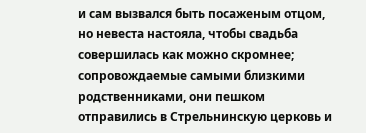и сам вызвался быть посаженым отцом, но невеста настояла, чтобы свадьба совершилась как можно скромнее; сопровождаемые самыми близкими родственниками, они пешком отправились в Стрельнинскую церковь и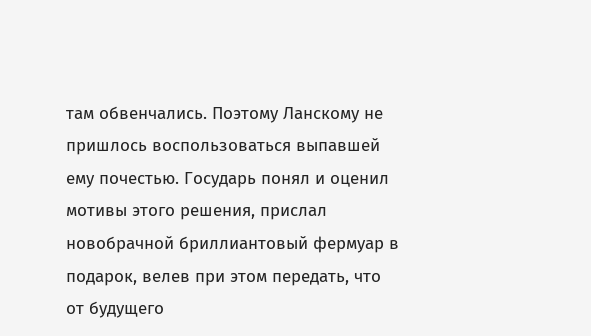там обвенчались. Поэтому Ланскому не пришлось воспользоваться выпавшей ему почестью. Государь понял и оценил мотивы этого решения, прислал новобрачной бриллиантовый фермуар в подарок, велев при этом передать, что от будущего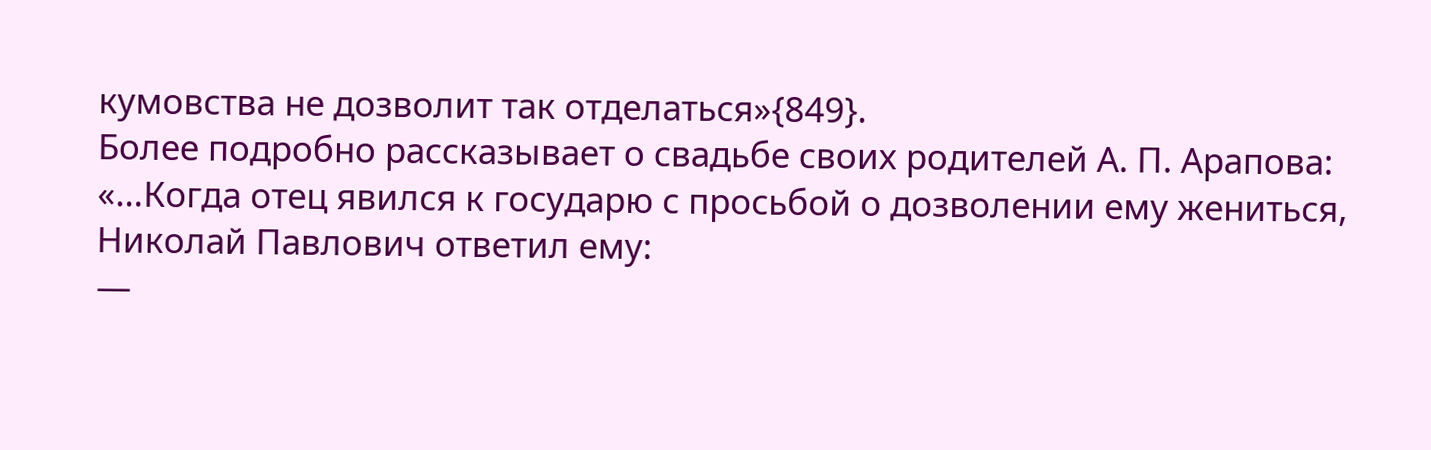кумовства не дозволит так отделаться»{849}.
Более подробно рассказывает о свадьбе своих родителей А. П. Арапова:
«…Когда отец явился к государю с просьбой о дозволении ему жениться, Николай Павлович ответил ему:
—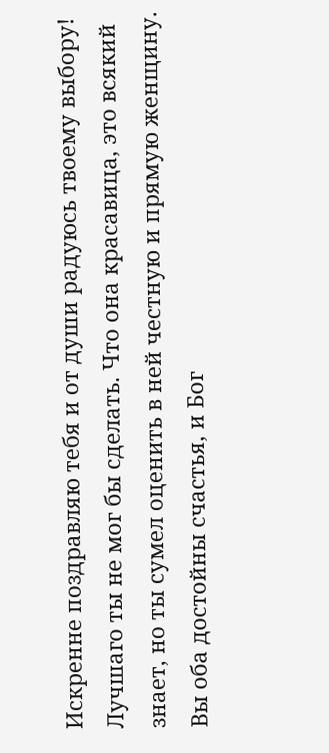Искренне поздравляю тебя и от души радуюсь твоему выбору! Лучшаго ты не мог бы сделать. Что она красавица, это всякий знает, но ты сумел оценить в ней честную и прямую женщину. Вы оба достойны счастья, и Бог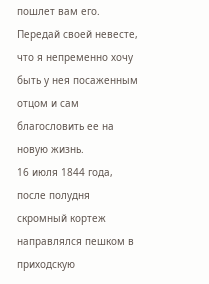пошлет вам его. Передай своей невесте, что я непременно хочу быть у нея посаженным отцом и сам благословить ее на новую жизнь.
16 июля 1844 года, после полудня скромный кортеж направлялся пешком в приходскую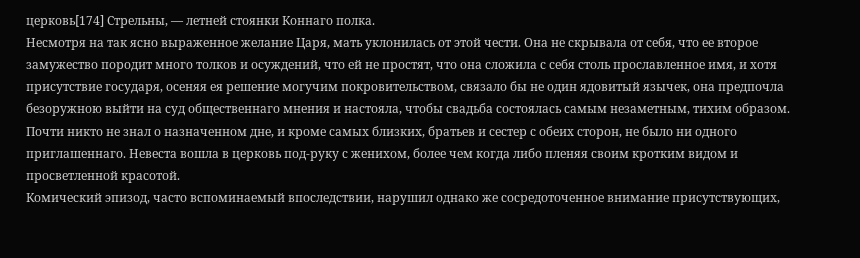церковь[174] Стрельны, — летней стоянки Коннаго полка.
Несмотря на так ясно выраженное желание Царя, мать уклонилась от этой чести. Она не скрывала от себя, что ее второе замужество породит много толков и осуждений, что ей не простят, что она сложила с себя столь прославленное имя, и хотя присутствие государя, осеняя ея решение могучим покровительством, связало бы не один ядовитый язычек, она предпочла безоружною выйти на суд общественнаго мнения и настояла, чтобы свадьба состоялась самым незаметным, тихим образом.
Почти никто не знал о назначенном дне, и кроме самых близких, братьев и сестер с обеих сторон, не было ни одного приглашеннаго. Невеста вошла в церковь под-руку с женихом, более чем когда либо пленяя своим кротким видом и просветленной красотой.
Комический эпизод, часто вспоминаемый впоследствии, нарушил однако же сосредоточенное внимание присутствующих,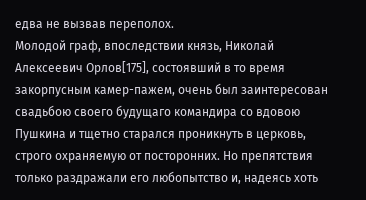едва не вызвав переполох.
Молодой граф, впоследствии князь, Николай Алексеевич Орлов[175], состоявший в то время закорпусным камер-пажем, очень был заинтересован свадьбою своего будущаго командира со вдовою Пушкина и тщетно старался проникнуть в церковь, строго охраняемую от посторонних. Но препятствия только раздражали его любопытство и, надеясь хоть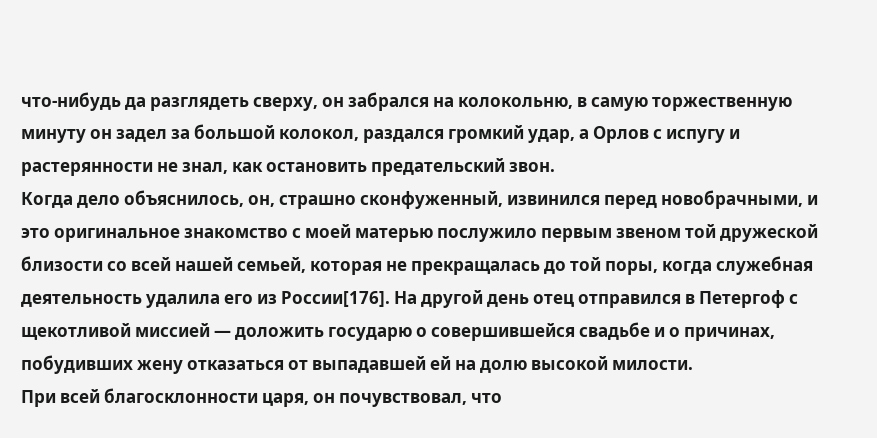что-нибудь да разглядеть сверху, он забрался на колокольню, в самую торжественную минуту он задел за большой колокол, раздался громкий удар, а Орлов с испугу и растерянности не знал, как остановить предательский звон.
Когда дело объяснилось, он, страшно сконфуженный, извинился перед новобрачными, и это оригинальное знакомство с моей матерью послужило первым звеном той дружеской близости со всей нашей семьей, которая не прекращалась до той поры, когда служебная деятельность удалила его из России[176]. На другой день отец отправился в Петергоф с щекотливой миссией — доложить государю о совершившейся свадьбе и о причинах, побудивших жену отказаться от выпадавшей ей на долю высокой милости.
При всей благосклонности царя, он почувствовал, что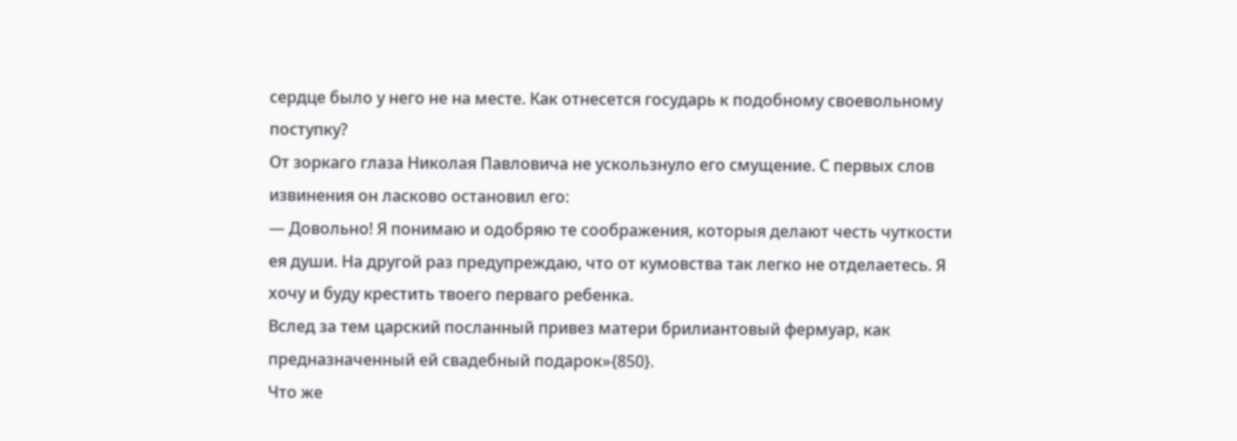сердце было у него не на месте. Как отнесется государь к подобному своевольному поступку?
От зоркаго глаза Николая Павловича не ускользнуло его смущение. С первых слов извинения он ласково остановил его:
— Довольно! Я понимаю и одобряю те соображения, которыя делают честь чуткости ея души. На другой раз предупреждаю, что от кумовства так легко не отделаетесь. Я хочу и буду крестить твоего перваго ребенка.
Вслед за тем царский посланный привез матери брилиантовый фермуар, как предназначенный ей свадебный подарок»{850}.
Что же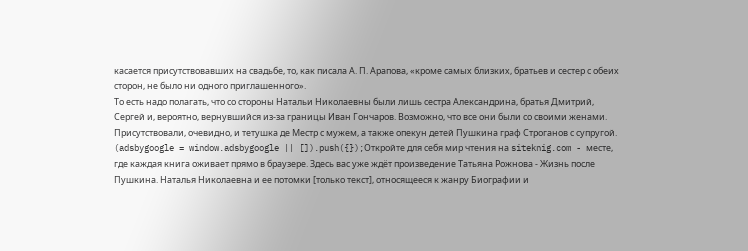касается присутствовавших на свадьбе, то, как писала А. П. Арапова, «кроме самых близких, братьев и сестер с обеих сторон, не было ни одного приглашенного».
То есть надо полагать, что со стороны Натальи Николаевны были лишь сестра Александрина, братья Дмитрий, Сергей и, вероятно, вернувшийся из-за границы Иван Гончаров. Возможно, что все они были со своими женами. Присутствовали, очевидно, и тетушка де Местр с мужем, а также опекун детей Пушкина граф Строганов с супругой.
(adsbygoogle = window.adsbygoogle || []).push({});Откройте для себя мир чтения на siteknig.com - месте, где каждая книга оживает прямо в браузере. Здесь вас уже ждёт произведение Татьяна Рожнова - Жизнь после Пушкина. Наталья Николаевна и ее потомки [только текст], относящееся к жанру Биографии и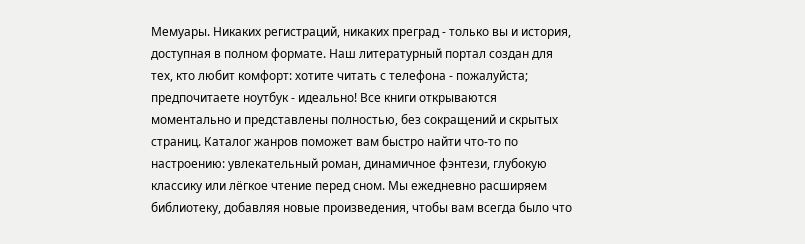Мемуары. Никаких регистраций, никаких преград - только вы и история, доступная в полном формате. Наш литературный портал создан для тех, кто любит комфорт: хотите читать с телефона - пожалуйста; предпочитаете ноутбук - идеально! Все книги открываются моментально и представлены полностью, без сокращений и скрытых страниц. Каталог жанров поможет вам быстро найти что-то по настроению: увлекательный роман, динамичное фэнтези, глубокую классику или лёгкое чтение перед сном. Мы ежедневно расширяем библиотеку, добавляя новые произведения, чтобы вам всегда было что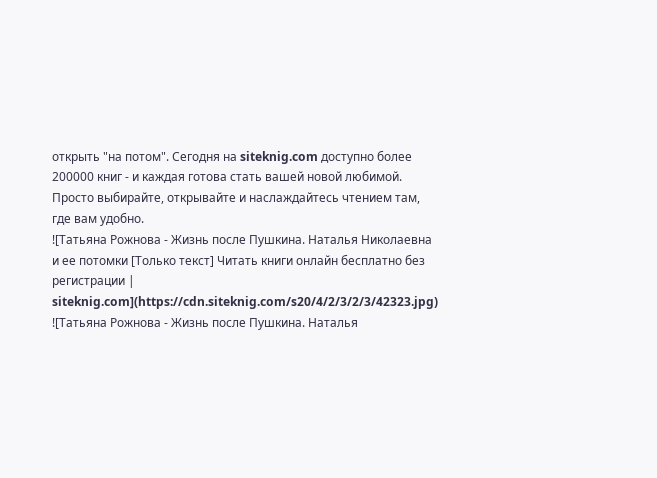открыть "на потом". Сегодня на siteknig.com доступно более 200000 книг - и каждая готова стать вашей новой любимой. Просто выбирайте, открывайте и наслаждайтесь чтением там, где вам удобно.
![Татьяна Рожнова - Жизнь после Пушкина. Наталья Николаевна и ее потомки [Только текст] Читать книги онлайн бесплатно без регистрации | siteknig.com](https://cdn.siteknig.com/s20/4/2/3/2/3/42323.jpg)
![Татьяна Рожнова - Жизнь после Пушкина. Наталья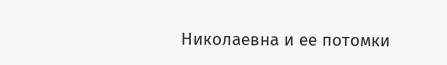Николаевна и ее потомки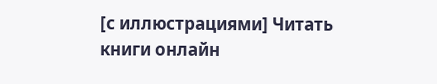[с иллюстрациями] Читать книги онлайн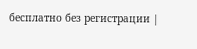бесплатно без регистрации |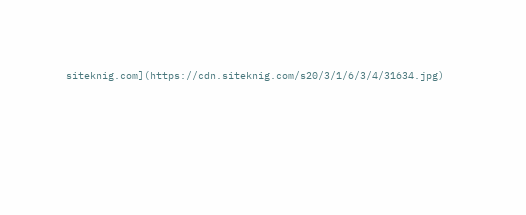siteknig.com](https://cdn.siteknig.com/s20/3/1/6/3/4/31634.jpg)